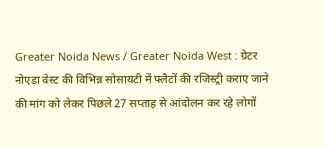Greater Noida News / Greater Noida West : ग्रेटर नोएडा वेस्ट की विभिन्न सोसायटी में फ्लैटों की रजिस्ट्री कराए जाने की मांग को लेकर पिछले 27 सप्ताह से आंदोलन कर रहे लोगों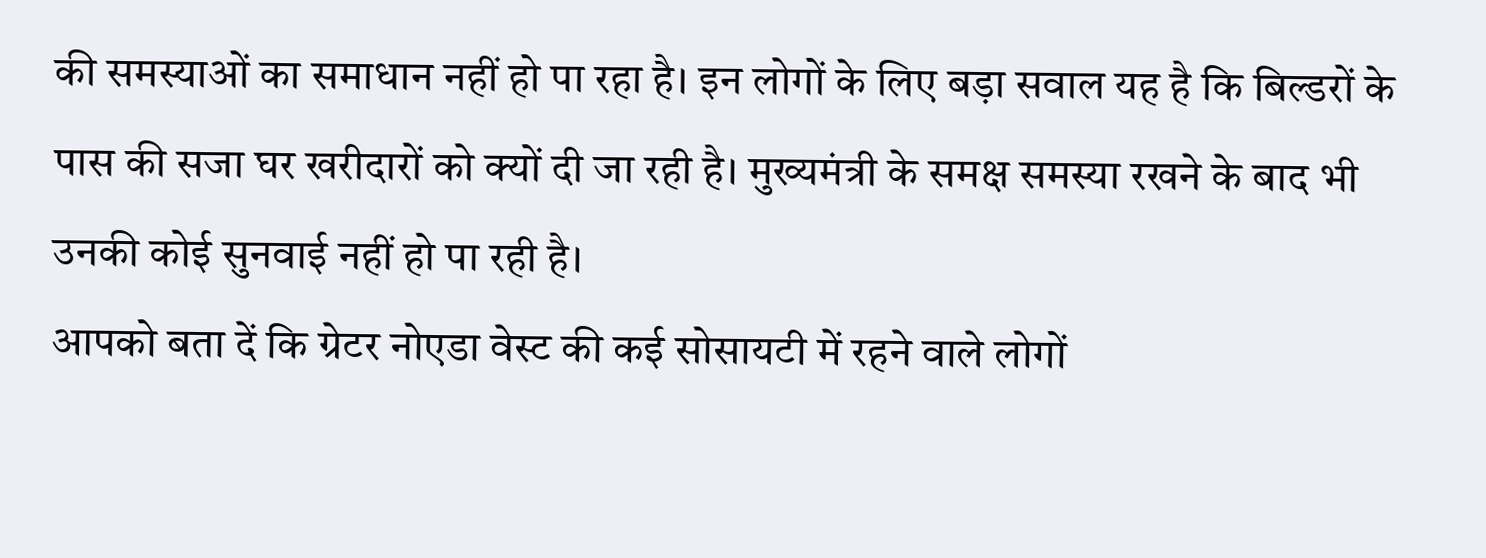की समस्याओं का समाधान नहीं हो पा रहा है। इन लोगों के लिए बड़ा सवाल यह है कि बिल्डरों के पास की सजा घर खरीदारों को क्यों दी जा रही है। मुख्यमंत्री के समक्ष समस्या रखने के बाद भी उनकी कोई सुनवाई नहीं हो पा रही है।
आपको बता दें कि ग्रेटर नोएडा वेस्ट की कई सोसायटी में रहने वाले लोगों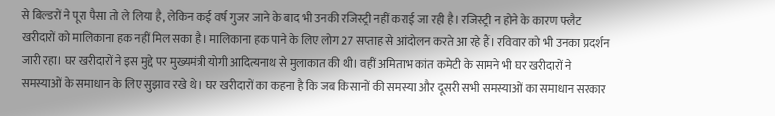से बिल्डरों ने पूरा पैसा तो ले लिया है, लेकिन कई वर्ष गुजर जाने के बाद भी उनकी रजिस्ट्री नहीं कराई जा रही है। रजिस्ट्री न होने के कारण फ्लैट खरीदारों को मालिकाना हक नहीं मिल सका है। मालिकाना हक पाने के लिए लोग 27 सप्ताह से आंदोलन करते आ रहे हैं। रविवार को भी उनका प्रदर्शन जारी रहा। घर खरीदारों ने इस मुद्दे पर मुख्यमंत्री योगी आदित्यनाथ से मुलाकात की थी। वहीं अमिताभ कांत कमेटी के सामने भी घर खरीदारों ने समस्याओं के समाधान के लिए सुझाव रखे थे। घर खरीदारों का कहना है कि जब किसानों की समस्या और दूसरी सभी समस्याओं का समाधान सरकार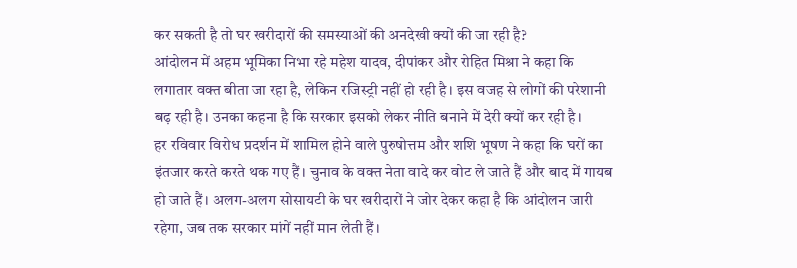कर सकती है तो घर खरीदारों की समस्याओं की अनदेखी क्यों की जा रही है?
आंदोलन में अहम भूमिका निभा रहे महेश यादव, दीपांकर और रोहित मिश्रा ने कहा कि लगातार वक्त बीता जा रहा है, लेकिन रजिस्ट्री नहीं हो रही है। इस वजह से लोगों की परेशानी बढ़ रही है। उनका कहना है कि सरकार इसको लेकर नीति बनाने में देरी क्यों कर रही है।
हर रविवार विरोध प्रदर्शन में शामिल होने वाले पुरुषोत्तम और शशि भूषण ने कहा कि घरों का इंतजार करते करते थक गए हैं। चुनाव के वक्त नेता वादे कर वोट ले जाते हैं और बाद में गायब हो जाते हैं। अलग-अलग सोसायटी के घर खरीदारों ने जोर देकर कहा है कि आंदोलन जारी रहेगा, जब तक सरकार मांगें नहीं मान लेती हैं।